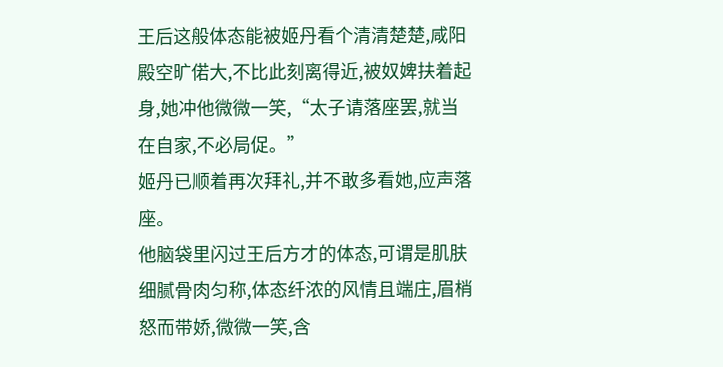王后这般体态能被姬丹看个清清楚楚,咸阳殿空旷偌大,不比此刻离得近,被奴婢扶着起身,她冲他微微一笑,“太子请落座罢,就当在自家,不必局促。”
姬丹已顺着再次拜礼,并不敢多看她,应声落座。
他脑袋里闪过王后方才的体态,可谓是肌肤细腻骨肉匀称,体态纤浓的风情且端庄,眉梢怒而带娇,微微一笑,含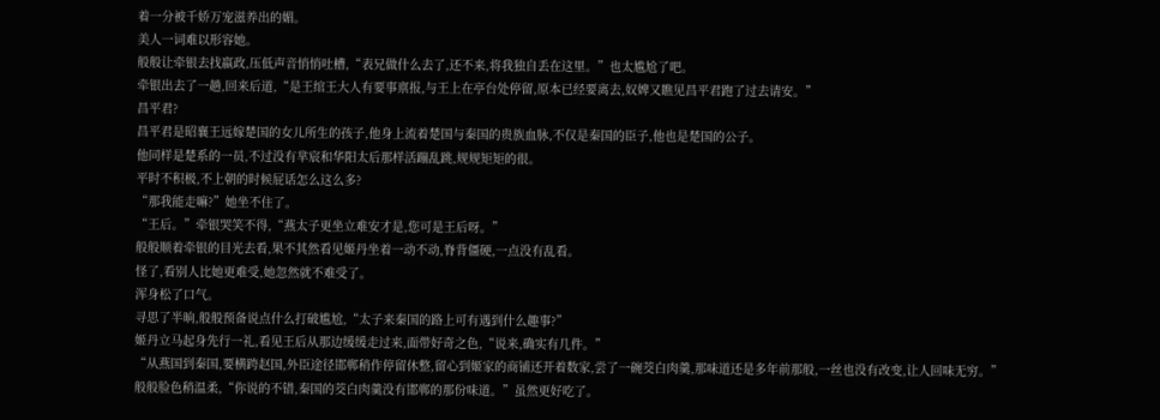着一分被千娇万宠滋养出的媚。
美人一词难以形容她。
般般让牵银去找嬴政,压低声音悄悄吐槽,“表兄做什么去了,还不来,将我独自丢在这里。”也太尴尬了吧。
牵银出去了一趟,回来后道,“是王绾王大人有要事禀报,与王上在亭台处停留,原本已经要离去,奴婢又瞧见昌平君跑了过去请安。”
昌平君?
昌平君是昭襄王远嫁楚国的女儿所生的孩子,他身上流着楚国与秦国的贵族血脉,不仅是秦国的臣子,他也是楚国的公子。
他同样是楚系的一员,不过没有芈宸和华阳太后那样活蹦乱跳,规规矩矩的很。
平时不积极,不上朝的时候屁话怎么这么多?
“那我能走嘛?”她坐不住了。
“王后。”牵银哭笑不得,“燕太子更坐立难安才是,您可是王后呀。”
般般顺着牵银的目光去看,果不其然看见姬丹坐着一动不动,脊背僵硬,一点没有乱看。
怪了,看别人比她更难受,她忽然就不难受了。
浑身松了口气。
寻思了半晌,般般预备说点什么打破尴尬,“太子来秦国的路上可有遇到什么趣事?”
姬丹立马起身先行一礼,看见王后从那边缓缓走过来,面带好奇之色,“说来,确实有几件。”
“从燕国到秦国,要横跨赵国,外臣途径邯郸稍作停留休整,留心到姬家的商铺还开着数家,尝了一碗茭白肉羹,那味道还是多年前那般,一丝也没有改变,让人回味无穷。”
般般脸色稍温柔,“你说的不错,秦国的茭白肉羹没有邯郸的那份味道。”虽然更好吃了。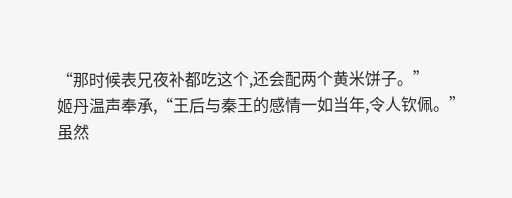“那时候表兄夜补都吃这个,还会配两个黄米饼子。”
姬丹温声奉承,“王后与秦王的感情一如当年,令人钦佩。”
虽然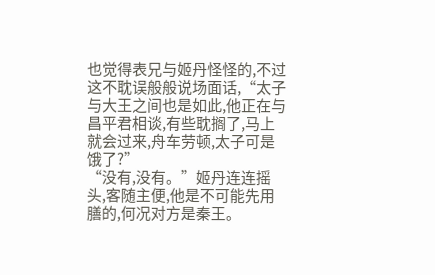也觉得表兄与姬丹怪怪的,不过这不耽误般般说场面话,“太子与大王之间也是如此,他正在与昌平君相谈,有些耽搁了,马上就会过来,舟车劳顿,太子可是饿了?”
“没有,没有。”姬丹连连摇头,客随主便,他是不可能先用膳的,何况对方是秦王。